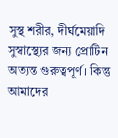সুস্থ শরীর, দীর্ঘমেয়াদি সুস্বাস্থ্যের জন্য প্রোটিন অত্যন্ত গুরুত্বপূর্ণ। কিন্তু আমাদের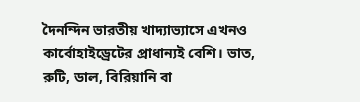দৈনন্দিন ভারতীয় খাদ্যাভ্যাসে এখনও কার্বোহাইড্রেটের প্রাধান্যই বেশি। ভাত, রুটি, ডাল, বিরিয়ানি বা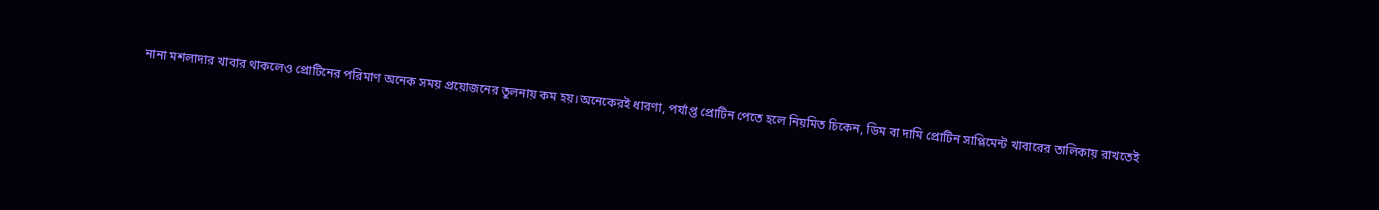নানা মশলাদার খাবার থাকলেও প্রোটিনের পরিমাণ অনেক সময় প্রয়োজনের তুলনায় কম হয়।অনেকেরই ধারণা, পর্যাপ্ত প্রোটিন পেতে হলে নিয়মিত চিকেন, ডিম বা দামি প্রোটিন সাপ্লিমেন্ট খাবারের তালিকায় রাখতেই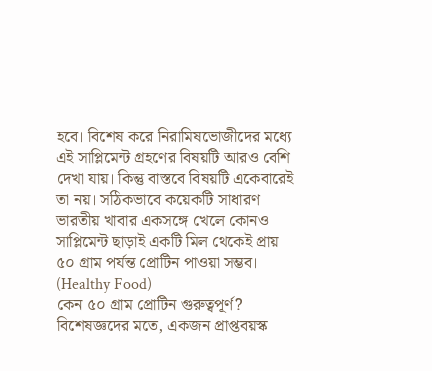হবে। বিশেষ করে নিরামিষভোজীদের মধ্যে এই সাপ্লিমেন্ট গ্রহণের বিষয়টি আরও বেশি দেখা যায়। কিন্তু বাস্তবে বিষয়টি একেবারেই তা নয়। সঠিকভাবে কয়েকটি সাধারণ ভারতীয় খাবার একসঙ্গে খেলে কোনও সাপ্লিমেন্ট ছাড়াই একটি মিল থেকেই প্রায় ৫০ গ্রাম পর্যন্ত প্রোটিন পাওয়া সম্ভব। (Healthy Food)
কেন ৫০ গ্রাম প্রোটিন গুরুত্বপূর্ণ?
বিশেষজ্ঞদের মতে, একজন প্রাপ্তবয়স্ক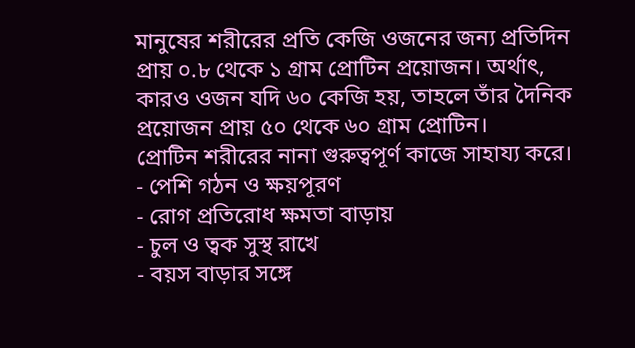মানুষের শরীরের প্রতি কেজি ওজনের জন্য প্রতিদিন প্রায় ০.৮ থেকে ১ গ্রাম প্রোটিন প্রয়োজন। অর্থাৎ, কারও ওজন যদি ৬০ কেজি হয়, তাহলে তাঁর দৈনিক প্রয়োজন প্রায় ৫০ থেকে ৬০ গ্রাম প্রোটিন।
প্রোটিন শরীরের নানা গুরুত্বপূর্ণ কাজে সাহায্য করে।
- পেশি গঠন ও ক্ষয়পূরণ
- রোগ প্রতিরোধ ক্ষমতা বাড়ায়
- চুল ও ত্বক সুস্থ রাখে
- বয়স বাড়ার সঙ্গে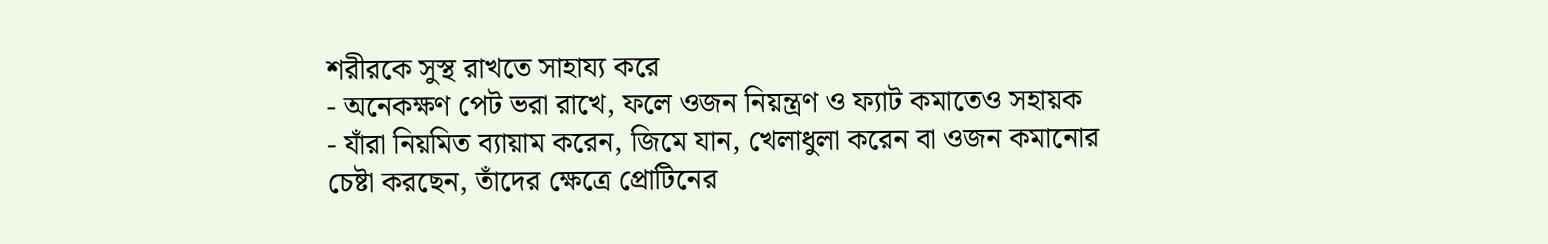শরীরকে সুস্থ রাখতে সাহায্য করে
- অনেকক্ষণ পেট ভরা রাখে, ফলে ওজন নিয়ন্ত্রণ ও ফ্যাট কমাতেও সহায়ক
- যাঁরা নিয়মিত ব্যায়াম করেন, জিমে যান, খেলাধুলা করেন বা ওজন কমানোর চেষ্টা করছেন, তাঁদের ক্ষেত্রে প্রোটিনের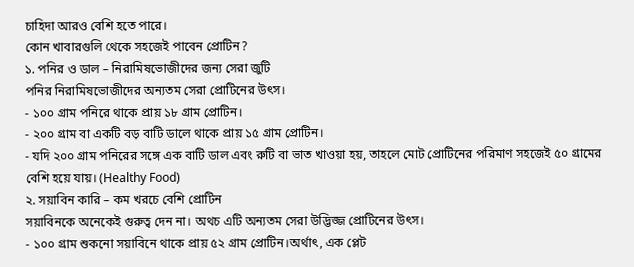চাহিদা আরও বেশি হতে পারে।
কোন খাবারগুলি থেকে সহজেই পাবেন প্রোটিন?
১. পনির ও ডাল – নিরামিষভোজীদের জন্য সেরা জুটি
পনির নিরামিষভোজীদের অন্যতম সেরা প্রোটিনের উৎস।
- ১০০ গ্রাম পনিরে থাকে প্রায় ১৮ গ্রাম প্রোটিন।
- ২০০ গ্রাম বা একটি বড় বাটি ডালে থাকে প্রায় ১৫ গ্রাম প্রোটিন।
- যদি ২০০ গ্রাম পনিরের সঙ্গে এক বাটি ডাল এবং রুটি বা ভাত খাওয়া হয়, তাহলে মোট প্রোটিনের পরিমাণ সহজেই ৫০ গ্রামের বেশি হয়ে যায়। (Healthy Food)
২. সয়াবিন কারি – কম খরচে বেশি প্রোটিন
সয়াবিনকে অনেকেই গুরুত্ব দেন না। অথচ এটি অন্যতম সেরা উদ্ভিজ্জ প্রোটিনের উৎস।
- ১০০ গ্রাম শুকনো সয়াবিনে থাকে প্রায় ৫২ গ্রাম প্রোটিন।অর্থাৎ, এক প্লেট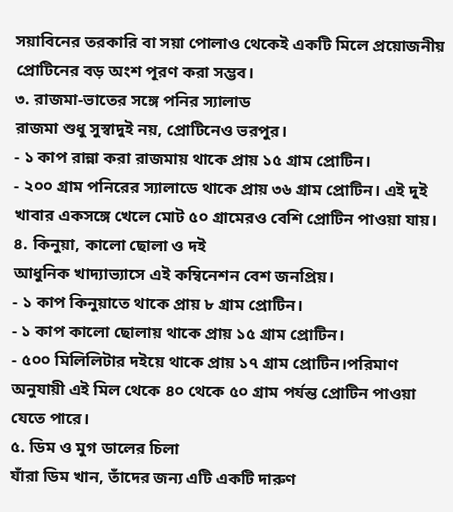সয়াবিনের তরকারি বা সয়া পোলাও থেকেই একটি মিলে প্রয়োজনীয় প্রোটিনের বড় অংশ পূরণ করা সম্ভব।
৩. রাজমা-ভাতের সঙ্গে পনির স্যালাড
রাজমা শুধু সুস্বাদুই নয়, প্রোটিনেও ভরপুর।
- ১ কাপ রান্না করা রাজমায় থাকে প্রায় ১৫ গ্রাম প্রোটিন।
- ২০০ গ্রাম পনিরের স্যালাডে থাকে প্রায় ৩৬ গ্রাম প্রোটিন। এই দুই খাবার একসঙ্গে খেলে মোট ৫০ গ্রামেরও বেশি প্রোটিন পাওয়া যায়।
৪. কিনুয়া, কালো ছোলা ও দই
আধুনিক খাদ্যাভ্যাসে এই কম্বিনেশন বেশ জনপ্রিয়।
- ১ কাপ কিনুয়াতে থাকে প্রায় ৮ গ্রাম প্রোটিন।
- ১ কাপ কালো ছোলায় থাকে প্রায় ১৫ গ্রাম প্রোটিন।
- ৫০০ মিলিলিটার দইয়ে থাকে প্রায় ১৭ গ্রাম প্রোটিন।পরিমাণ অনুযায়ী এই মিল থেকে ৪০ থেকে ৫০ গ্রাম পর্যন্ত প্রোটিন পাওয়া যেতে পারে।
৫. ডিম ও মুগ ডালের চিলা
যাঁরা ডিম খান, তাঁদের জন্য এটি একটি দারুণ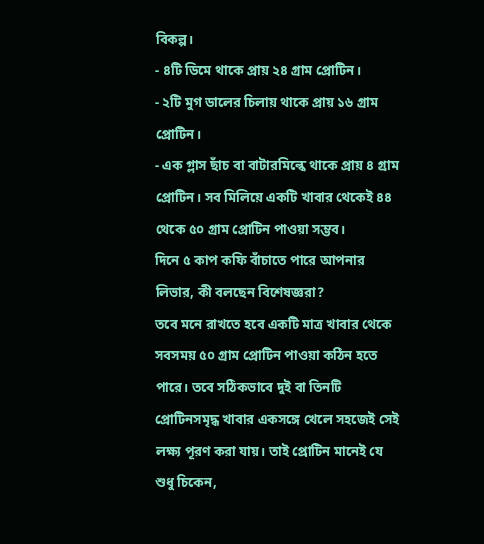বিকল্প।
- ৪টি ডিমে থাকে প্রায় ২৪ গ্রাম প্রোটিন।
- ২টি মুগ ডালের চিলায় থাকে প্রায় ১৬ গ্রাম প্রোটিন।
- এক গ্লাস ছাঁচ বা বাটারমিল্কে থাকে প্রায় ৪ গ্রাম প্রোটিন। সব মিলিয়ে একটি খাবার থেকেই ৪৪ থেকে ৫০ গ্রাম প্রোটিন পাওয়া সম্ভব।
দিনে ৫ কাপ কফি বাঁচাতে পারে আপনার লিভার, কী বলছেন বিশেষজ্ঞরা?
তবে মনে রাখতে হবে একটি মাত্র খাবার থেকে সবসময় ৫০ গ্রাম প্রোটিন পাওয়া কঠিন হতে পারে। তবে সঠিকভাবে দুই বা তিনটি প্রোটিনসমৃদ্ধ খাবার একসঙ্গে খেলে সহজেই সেই লক্ষ্য পূরণ করা যায়। তাই প্রোটিন মানেই যে শুধু চিকেন,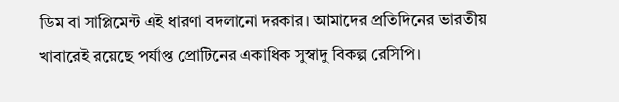ডিম বা সাপ্লিমেন্ট এই ধারণা বদলানো দরকার। আমাদের প্রতিদিনের ভারতীয় খাবারেই রয়েছে পর্যাপ্ত প্রোটিনের একাধিক সুস্বাদু বিকল্প রেসিপি।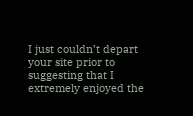I just couldn’t depart your site prior to suggesting that I extremely enjoyed the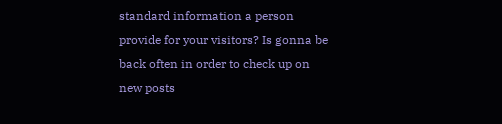standard information a person provide for your visitors? Is gonna be back often in order to check up on new posts